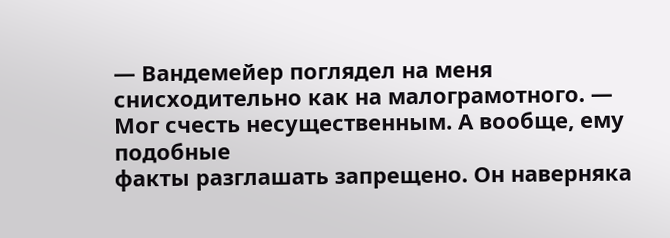— Вандемейер поглядел на меня снисходительно как на малограмотного. — Мог счесть несущественным. А вообще, ему подобные
факты разглашать запрещено. Он наверняка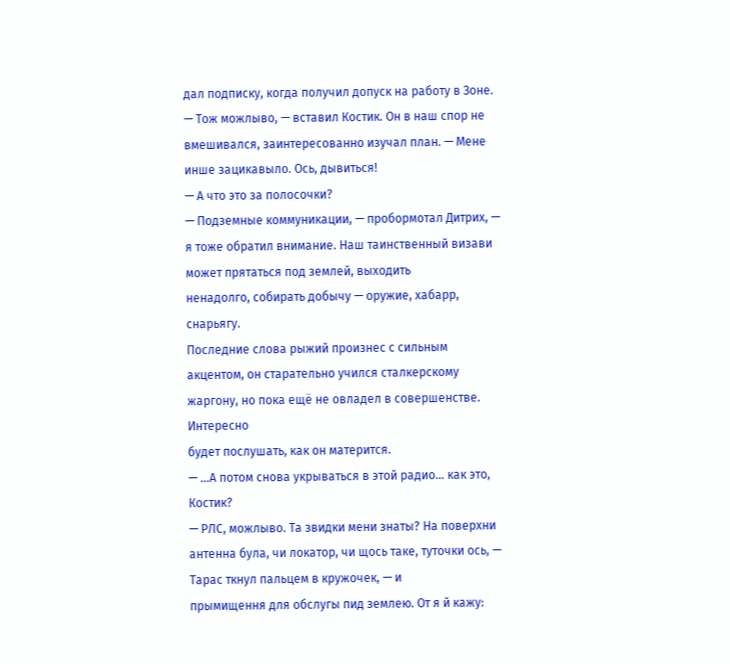дал подписку, когда получил допуск на работу в Зоне.
— Тож можлыво, — вставил Костик. Он в наш спор не вмешивался, заинтересованно изучал план. — Мене инше зацикавыло. Ось, дывиться!
— А что это за полосочки?
— Подземные коммуникации, — пробормотал Дитрих, — я тоже обратил внимание. Наш таинственный визави может прятаться под землей, выходить
ненадолго, собирать добычу — оружие, хабарр, снарьягу.
Последние слова рыжий произнес с сильным акцентом, он старательно учился сталкерскому жаргону, но пока ещё не овладел в совершенстве. Интересно
будет послушать, как он матерится.
— …А потом снова укрываться в этой радио… как это, Костик?
— РЛС, можлыво. Та звидки мени знаты? На поверхни антенна була, чи локатор, чи щось таке, туточки ось, — Тарас ткнул пальцем в кружочек, — и
прымищення для обслугы пид землею. От я й кажу: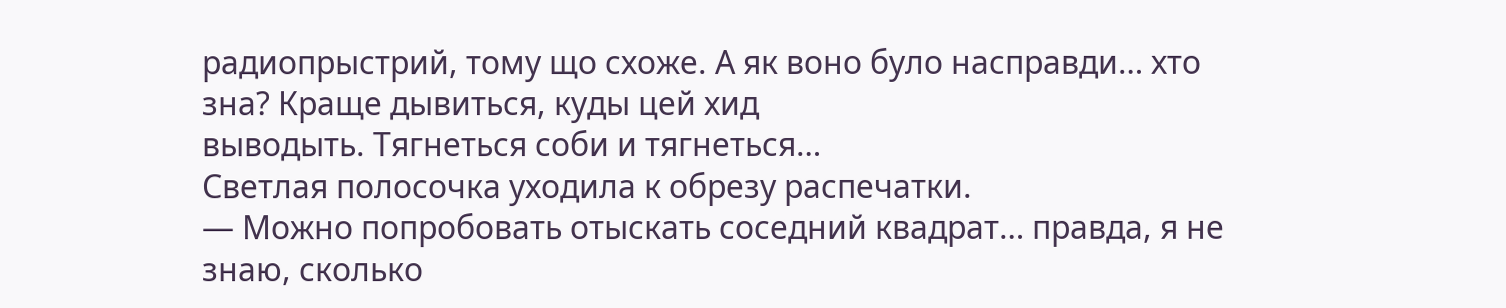радиопрыстрий, тому що схоже. А як воно було насправди… хто зна? Краще дывиться, куды цей хид
выводыть. Тягнеться соби и тягнеться…
Светлая полосочка уходила к обрезу распечатки.
— Можно попробовать отыскать соседний квадрат… правда, я не знаю, сколько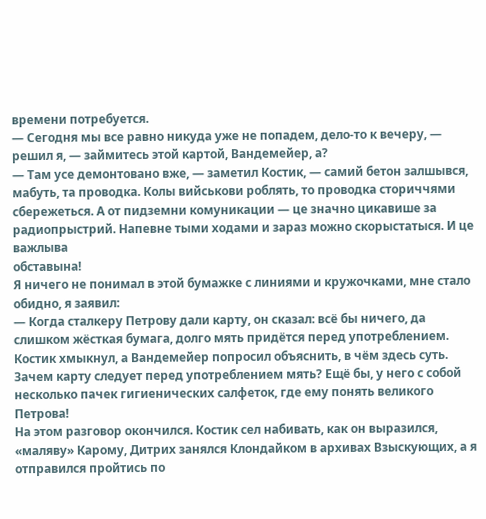времени потребуется.
— Сегодня мы все равно никуда уже не попадем, дело-то к вечеру, — решил я, — займитесь этой картой, Вандемейер, а?
— Там усе демонтовано вже, — заметил Костик, — самий бетон залшывся, мабуть, та проводка. Колы вийськови роблять, то проводка сториччями
сбережеться. А от пидземни комуникации — це значно цикавише за радиопрыстрий. Напевне тыми ходами и зараз можно скорыстатыся. И це важлыва
обставына!
Я ничего не понимал в этой бумажке с линиями и кружочками, мне стало обидно, я заявил:
— Когда сталкеру Петрову дали карту, он сказал: всё бы ничего, да слишком жёсткая бумага, долго мять придётся перед употреблением.
Костик хмыкнул, а Вандемейер попросил объяснить, в чём здесь суть. Зачем карту следует перед употреблением мять? Ещё бы, у него с собой
несколько пачек гигиенических салфеток, где ему понять великого Петрова!
На этом разговор окончился. Костик сел набивать, как он выразился, «маляву» Карому, Дитрих занялся Клондайком в архивах Взыскующих, а я
отправился пройтись по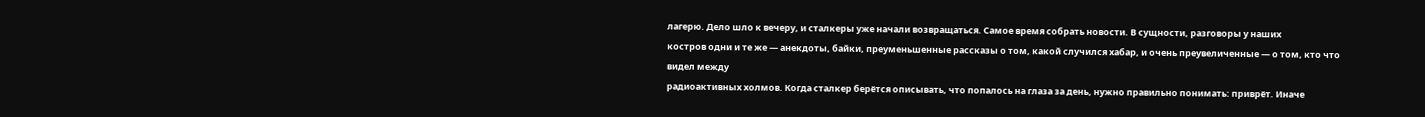лагерю. Дело шло к вечеру, и сталкеры уже начали возвращаться. Самое время собрать новости. В сущности, разговоры у наших
костров одни и те же — анекдоты, байки, преуменьшенные рассказы о том, какой случился хабар, и очень преувеличенные — о том, кто что видел между
радиоактивных холмов. Когда сталкер берётся описывать, что попалось на глаза за день, нужно правильно понимать: приврёт. Иначе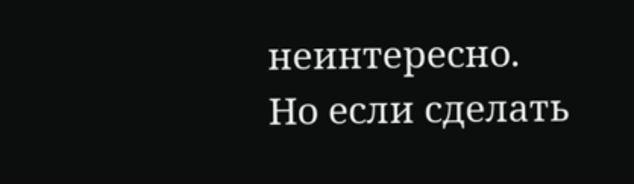неинтересно.
Но если сделать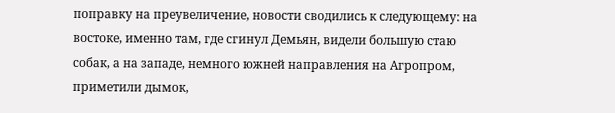поправку на преувеличение, новости сводились к следующему: на востоке, именно там, где сгинул Демьян, видели большую стаю
собак, а на западе, немного южней направления на Агропром, приметили дымок,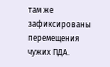там же зафиксированы перемещения чужих ПДА.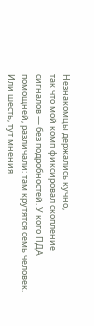Незнакомцы держались кучно,
так что мой комп фиксировал скопление сигналов — без подробностей. У кого ПДА помощней, различали: там крутятся семь человек. Или шесть, тут мнения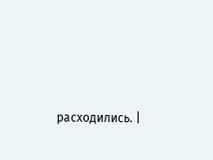расходились. |